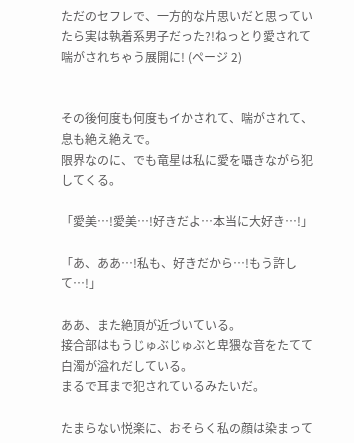ただのセフレで、一方的な片思いだと思っていたら実は執着系男子だった?!ねっとり愛されて喘がされちゃう展開に! (ページ 2)


その後何度も何度もイかされて、喘がされて、息も絶え絶えで。
限界なのに、でも竜星は私に愛を囁きながら犯してくる。

「愛美…!愛美…!好きだよ…本当に大好き…!」

「あ、ああ…!私も、好きだから…!もう許して…!」

ああ、また絶頂が近づいている。
接合部はもうじゅぶじゅぶと卑猥な音をたてて白濁が溢れだしている。
まるで耳まで犯されているみたいだ。

たまらない悦楽に、おそらく私の顔は染まって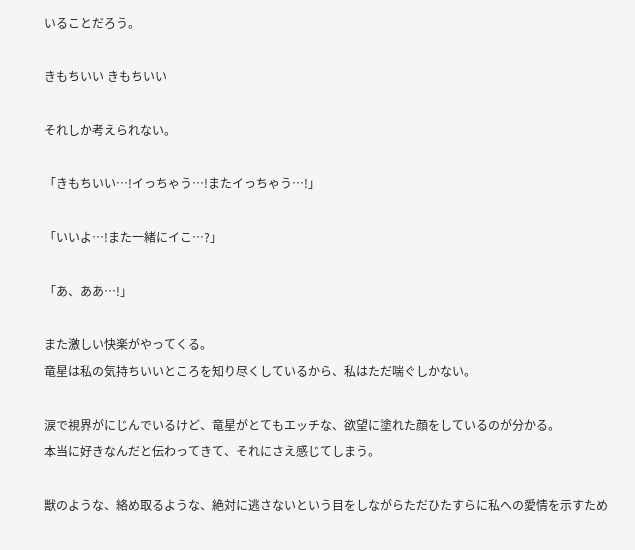いることだろう。

きもちいい きもちいい

それしか考えられない。

「きもちいい…!イっちゃう…!またイっちゃう…!」

「いいよ…!また一緒にイこ…?」

「あ、ああ…!」

また激しい快楽がやってくる。
竜星は私の気持ちいいところを知り尽くしているから、私はただ喘ぐしかない。

涙で視界がにじんでいるけど、竜星がとてもエッチな、欲望に塗れた顔をしているのが分かる。
本当に好きなんだと伝わってきて、それにさえ感じてしまう。

獣のような、絡め取るような、絶対に逃さないという目をしながらただひたすらに私への愛情を示すため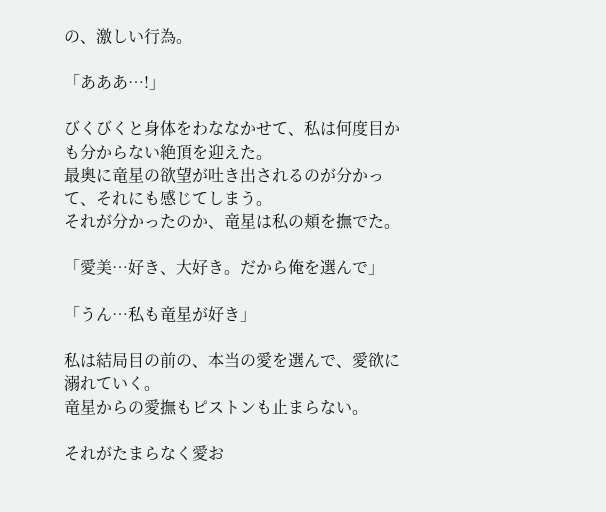の、激しい行為。

「あああ…!」

びくびくと身体をわななかせて、私は何度目かも分からない絶頂を迎えた。
最奥に竜星の欲望が吐き出されるのが分かって、それにも感じてしまう。
それが分かったのか、竜星は私の頬を撫でた。

「愛美…好き、大好き。だから俺を選んで」

「うん…私も竜星が好き」

私は結局目の前の、本当の愛を選んで、愛欲に溺れていく。
竜星からの愛撫もピストンも止まらない。

それがたまらなく愛お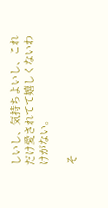しいし、気持ちよいし、これだけ愛されてて嬉しくないわけがない。

そ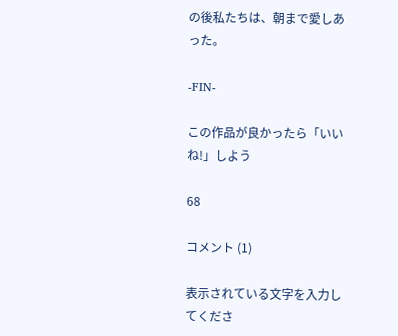の後私たちは、朝まで愛しあった。

-FIN-

この作品が良かったら「いいね!」しよう

68

コメント (1)

表示されている文字を入力してくださ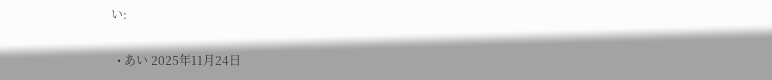い:

  • あい 2025年11月24日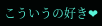こういうの好き❤